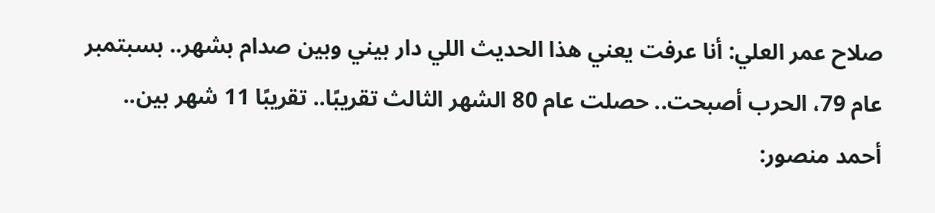صلاح عمر العلي: أنا عرفت يعني هذا الحديث اللي دار بيني وبين صدام بشهر.. بسبتمبر عام 79، الحرب أصبحت.. حصلت عام 80 الشهر الثالث تقريبًا.. تقريبًا 11 شهر بين..
أحمد منصور: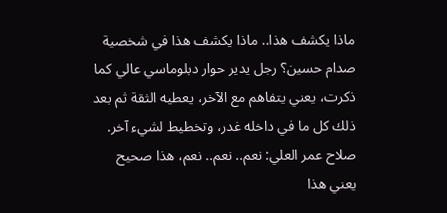ماذا يكشف هذا.. ماذا يكشف هذا في شخصية صدام حسين؟ رجل يدير حوار دبلوماسي عالي كما ذكرت، يعني يتفاهم مع الآخر، يعطيه الثقة ثم بعد ذلك كل ما في داخله غدر، وتخطيط لشيء آخر.
صلاح عمر العلي: نعم.. نعم.. نعم، هذا صحيح يعني هذا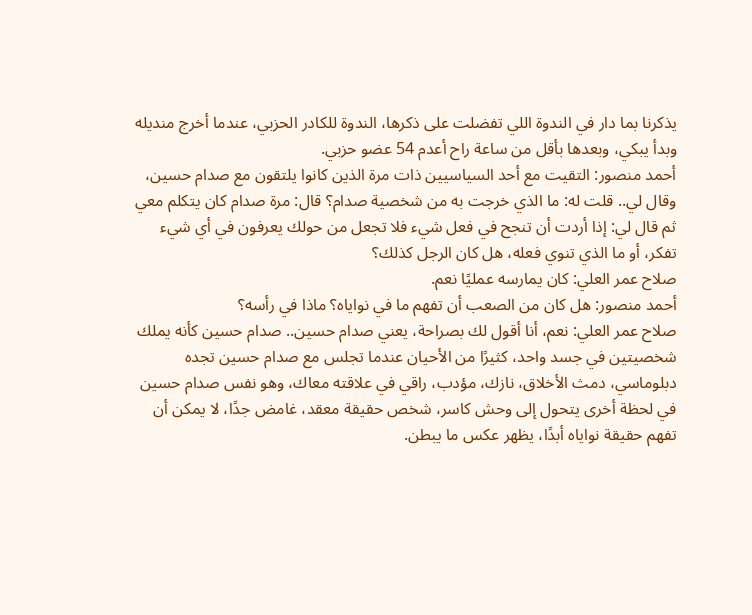يذكرنا بما دار في الندوة اللي تفضلت على ذكرها، الندوة للكادر الحزبي، عندما أخرج منديله وبدأ يبكي، وبعدها بأقل من ساعة راح أعدم 54 عضو حزبي.
أحمد منصور: التقيت مع أحد السياسيين ذات مرة الذين كانوا يلتقون مع صدام حسين، وقال لي.. قلت له: ما الذي خرجت به من شخصية صدام؟ قال: مرة صدام كان يتكلم معي ثم قال لي: إذا أردت أن تنجح في فعل شيء فلا تجعل من حولك يعرفون في أي شيء تفكر، أو ما الذي تنوي فعله، هل كان الرجل كذلك؟
صلاح عمر العلي: كان يمارسه عمليًا نعم.
أحمد منصور: هل كان من الصعب أن تفهم ما في نواياه؟ ماذا في رأسه؟
صلاح عمر العلي: نعم، أنا أقول لك بصراحة، يعني صدام حسين.. صدام حسين كأنه يملك شخصيتين في جسد واحد، كثيرًا من الأحيان عندما تجلس مع صدام حسين تجده دبلوماسي، دمث الأخلاق، نازك، مؤدب، راقي في علاقته معاك، وهو نفس صدام حسين في لحظة أخرى يتحول إلى وحش كاسر، شخص حقيقة معقد، غامض جدًا، لا يمكن أن تفهم حقيقة نواياه أبدًا، يظهر عكس ما يبطن.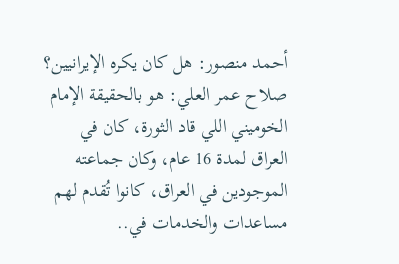أحمد منصور: هل كان يكره الإيرانيين؟
صلاح عمر العلي: هو بالحقيقة الإمام الخوميني اللي قاد الثورة، كان في العراق لمدة 16 عام، وكان جماعته الموجودين في العراق، كانوا تُقدم لهم مساعدات والخدمات في..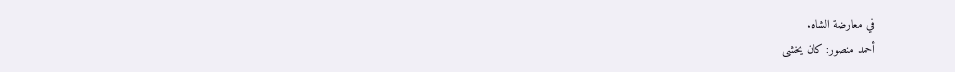في معارضة الشاه.
أحمد منصور: كان يخشى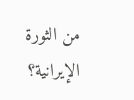من الثورة الإيرانية؟